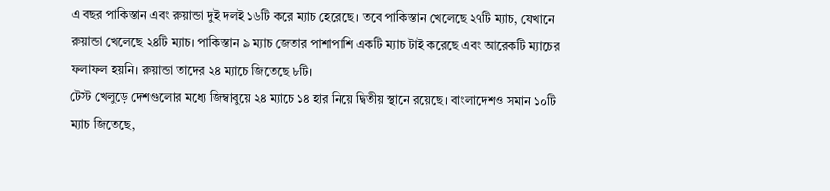এ বছর পাকিস্তান এবং রুয়ান্ডা দুই দলই ১৬টি করে ম্যাচ হেরেছে। তবে পাকিস্তান খেলেছে ২৭টি ম্যাচ, যেখানে রুয়ান্ডা খেলেছে ২৪টি ম্যাচ। পাকিস্তান ৯ ম্যাচ জেতার পাশাপাশি একটি ম্যাচ টাই করেছে এবং আরেকটি ম্যাচের ফলাফল হয়নি। রুয়ান্ডা তাদের ২৪ ম্যাচে জিতেছে ৮টি।
টেস্ট খেলুড়ে দেশগুলোর মধ্যে জিম্বাবুয়ে ২৪ ম্যাচে ১৪ হার নিয়ে দ্বিতীয় স্থানে রয়েছে। বাংলাদেশও সমান ১০টি ম্যাচ জিতেছে,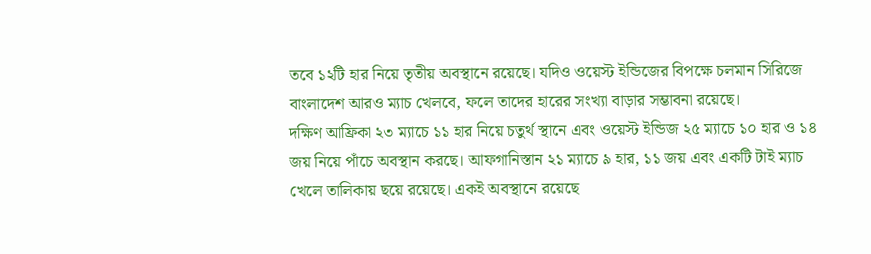তবে ১২টি হার নিয়ে তৃতীয় অবস্থানে রয়েছে। যদিও ওয়েস্ট ইন্ডিজের বিপক্ষে চলমান সিরিজে বাংলাদেশ আরও ম্যাচ খেলবে, ফলে তাদের হারের সংখ্যা বাড়ার সম্ভাবনা রয়েছে।
দক্ষিণ আফ্রিকা ২৩ ম্যাচে ১১ হার নিয়ে চতুর্থ স্থানে এবং ওয়েস্ট ইন্ডিজ ২৫ ম্যাচে ১০ হার ও ১৪ জয় নিয়ে পাঁচে অবস্থান করছে। আফগানিস্তান ২১ ম্যাচে ৯ হার, ১১ জয় এবং একটি টাই ম্যাচ খেলে তালিকায় ছয়ে রয়েছে। একই অবস্থানে রয়েছে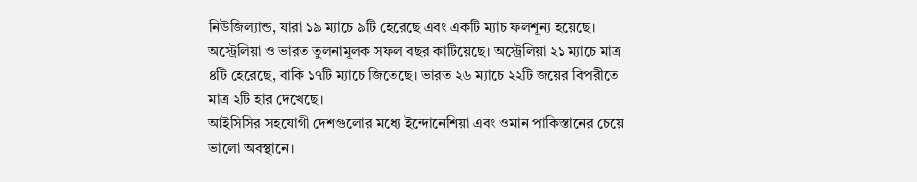নিউজিল্যান্ড, যারা ১৯ ম্যাচে ৯টি হেরেছে এবং একটি ম্যাচ ফলশূন্য হয়েছে।
অস্ট্রেলিয়া ও ভারত তুলনামূলক সফল বছর কাটিয়েছে। অস্ট্রেলিয়া ২১ ম্যাচে মাত্র ৪টি হেরেছে, বাকি ১৭টি ম্যাচে জিতেছে। ভারত ২৬ ম্যাচে ২২টি জয়ের বিপরীতে মাত্র ২টি হার দেখেছে।
আইসিসির সহযোগী দেশগুলোর মধ্যে ইন্দোনেশিয়া এবং ওমান পাকিস্তানের চেয়ে ভালো অবস্থানে।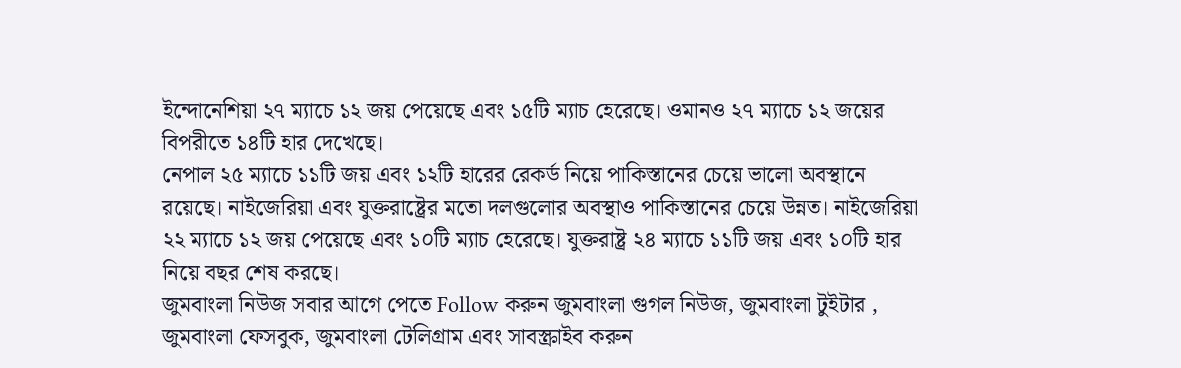ইন্দোনেশিয়া ২৭ ম্যাচে ১২ জয় পেয়েছে এবং ১৫টি ম্যাচ হেরেছে। ওমানও ২৭ ম্যাচে ১২ জয়ের বিপরীতে ১৪টি হার দেখেছে।
নেপাল ২৫ ম্যাচে ১১টি জয় এবং ১২টি হারের রেকর্ড নিয়ে পাকিস্তানের চেয়ে ভালো অবস্থানে রয়েছে। নাইজেরিয়া এবং যুক্তরাষ্ট্রের মতো দলগুলোর অবস্থাও পাকিস্তানের চেয়ে উন্নত। নাইজেরিয়া ২২ ম্যাচে ১২ জয় পেয়েছে এবং ১০টি ম্যাচ হেরেছে। যুক্তরাষ্ট্র ২৪ ম্যাচে ১১টি জয় এবং ১০টি হার নিয়ে বছর শেষ করছে।
জুমবাংলা নিউজ সবার আগে পেতে Follow করুন জুমবাংলা গুগল নিউজ, জুমবাংলা টুইটার , জুমবাংলা ফেসবুক, জুমবাংলা টেলিগ্রাম এবং সাবস্ক্রাইব করুন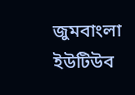জুমবাংলা ইউটিউব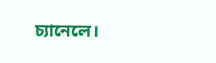চ্যানেলে।